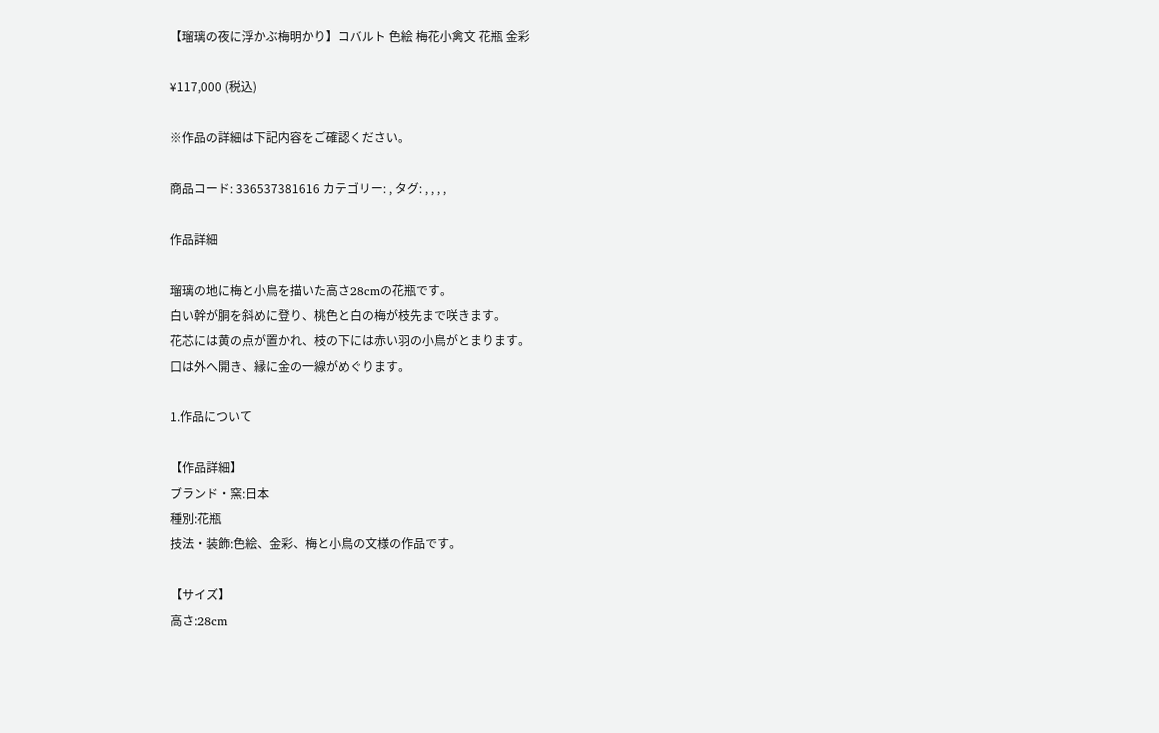【瑠璃の夜に浮かぶ梅明かり】コバルト 色絵 梅花小禽文 花瓶 金彩

¥117,000 (税込)

※作品の詳細は下記内容をご確認ください。

商品コード: 336537381616 カテゴリー: , タグ: , , , ,

作品詳細

瑠璃の地に梅と小鳥を描いた高さ28cmの花瓶です。
白い幹が胴を斜めに登り、桃色と白の梅が枝先まで咲きます。
花芯には黄の点が置かれ、枝の下には赤い羽の小鳥がとまります。
口は外へ開き、縁に金の一線がめぐります。

1.作品について

【作品詳細】
ブランド・窯:日本
種別:花瓶
技法・装飾:色絵、金彩、梅と小鳥の文様の作品です。

【サイズ】
高さ:28cm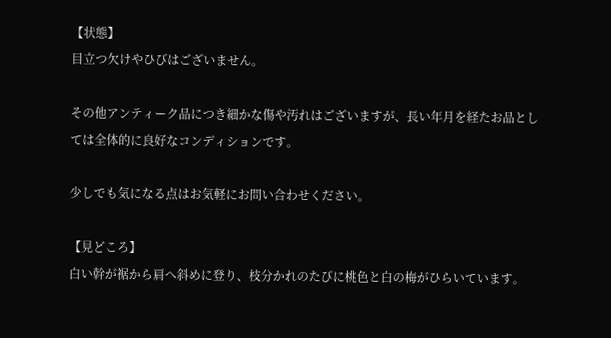【状態】
目立つ欠けやひびはございません。

その他アンティーク品につき細かな傷や汚れはございますが、長い年月を経たお品としては全体的に良好なコンディションです。

少しでも気になる点はお気軽にお問い合わせください。

【見どころ】
白い幹が裾から肩へ斜めに登り、枝分かれのたびに桃色と白の梅がひらいています。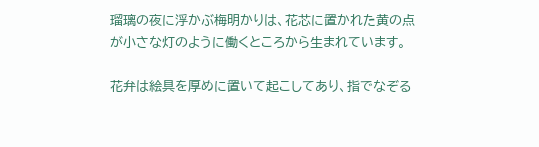瑠璃の夜に浮かぶ梅明かりは、花芯に置かれた黄の点が小さな灯のように働くところから生まれています。

花弁は絵具を厚めに置いて起こしてあり、指でなぞる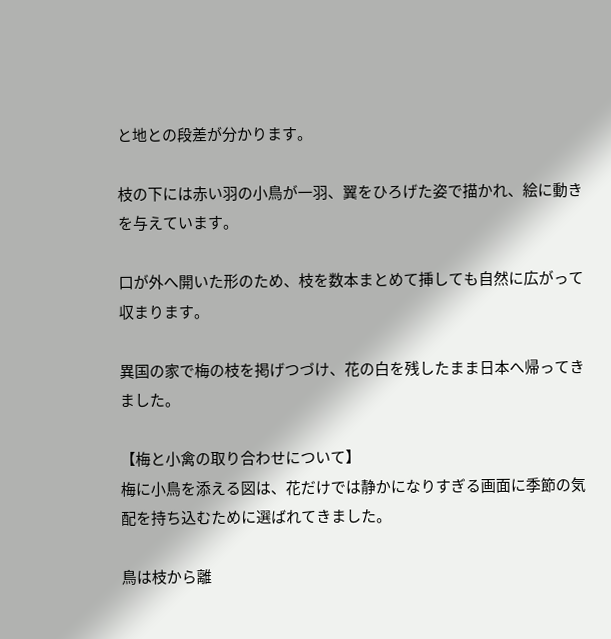と地との段差が分かります。

枝の下には赤い羽の小鳥が一羽、翼をひろげた姿で描かれ、絵に動きを与えています。

口が外へ開いた形のため、枝を数本まとめて挿しても自然に広がって収まります。

異国の家で梅の枝を掲げつづけ、花の白を残したまま日本へ帰ってきました。

【梅と小禽の取り合わせについて】
梅に小鳥を添える図は、花だけでは静かになりすぎる画面に季節の気配を持ち込むために選ばれてきました。

鳥は枝から離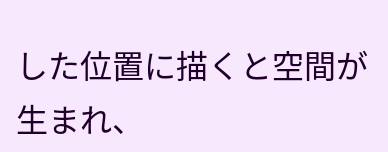した位置に描くと空間が生まれ、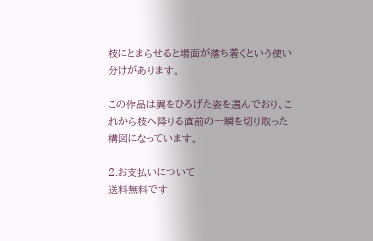枝にとまらせると場面が落ち着くという使い分けがあります。

この作品は翼をひろげた姿を選んでおり、これから枝へ降りる直前の一瞬を切り取った構図になっています。

2.お支払いについて
送料無料です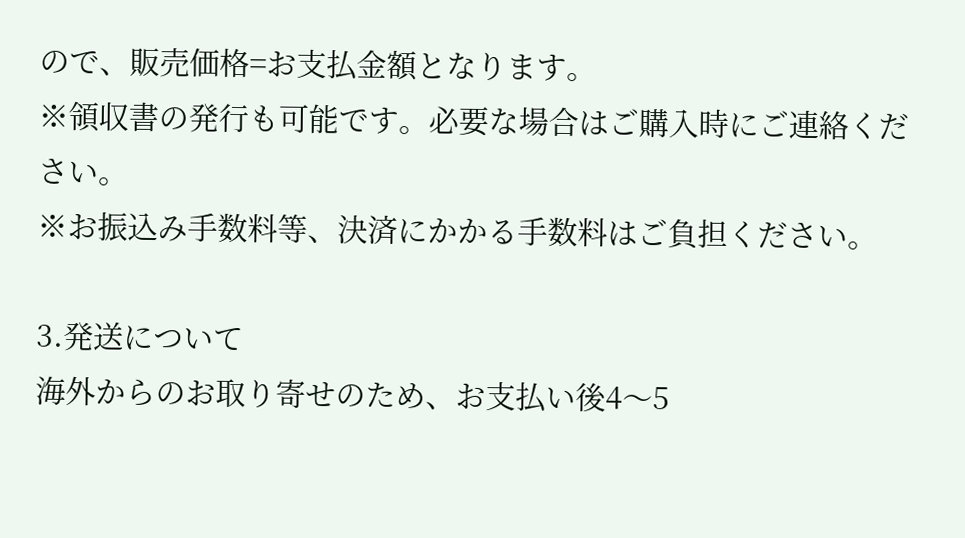ので、販売価格=お支払金額となります。
※領収書の発行も可能です。必要な場合はご購入時にご連絡ください。
※お振込み手数料等、決済にかかる手数料はご負担ください。

3.発送について
海外からのお取り寄せのため、お支払い後4〜5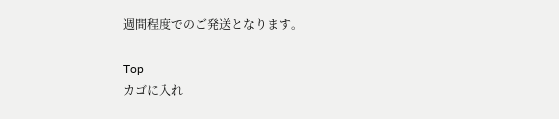週間程度でのご発送となります。

Top
カゴに入れ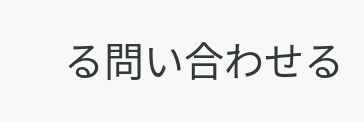る問い合わせる